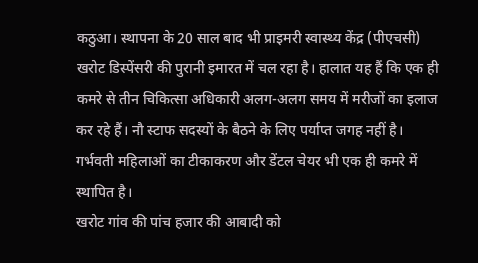कठुआ। स्थापना के 20 साल बाद भी प्राइमरी स्वास्थ्य केंद्र (पीएचसी) खरोट डिस्पेंसरी की पुरानी इमारत में चल रहा है। हालात यह हैं कि एक ही कमरे से तीन चिकित्सा अधिकारी अलग-अलग समय में मरीजों का इलाज कर रहे हैं। नौ स्टाफ सदस्यों के बैठने के लिए पर्याप्त जगह नहीं है। गर्भवती महिलाओं का टीकाकरण और डेंटल चेयर भी एक ही कमरे में स्थापित है।
खरोट गांव की पांच हजार की आबादी को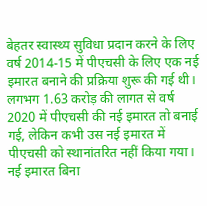बेहतर स्वास्थ्य सुविधा प्रदान करने के लिए वर्ष 2014-15 में पीएचसी के लिए एक नई इमारत बनाने की प्रक्रिया शुरू की गई थी। लगभग 1.63 करोड़ की लागत से वर्ष 2020 में पीएचसी की नई इमारत तो बनाई गई, लेकिन कभी उस नई इमारत में पीएचसी को स्थानांतरित नहीं किया गया।
नई इमारत बिना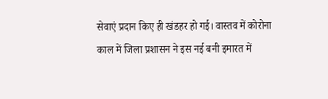सेवाएं प्रदान किए ही खंडहर हो गई। वास्तव में कोरोना काल में जिला प्रशासन ने इस नई बनी इमारत में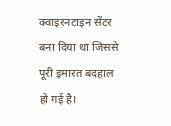क्वाइरनटाइन सेंटर बना दिया था जिससे पूरी इमारत बदहाल हो गई है।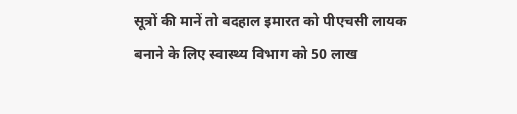सूत्रों की मानें तो बदहाल इमारत को पीएचसी लायक बनाने के लिए स्वास्थ्य विभाग को 50 लाख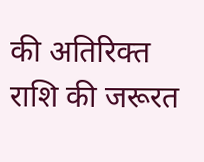की अतिरिक्त राशि की जरूरत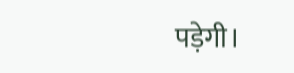पड़ेगी।